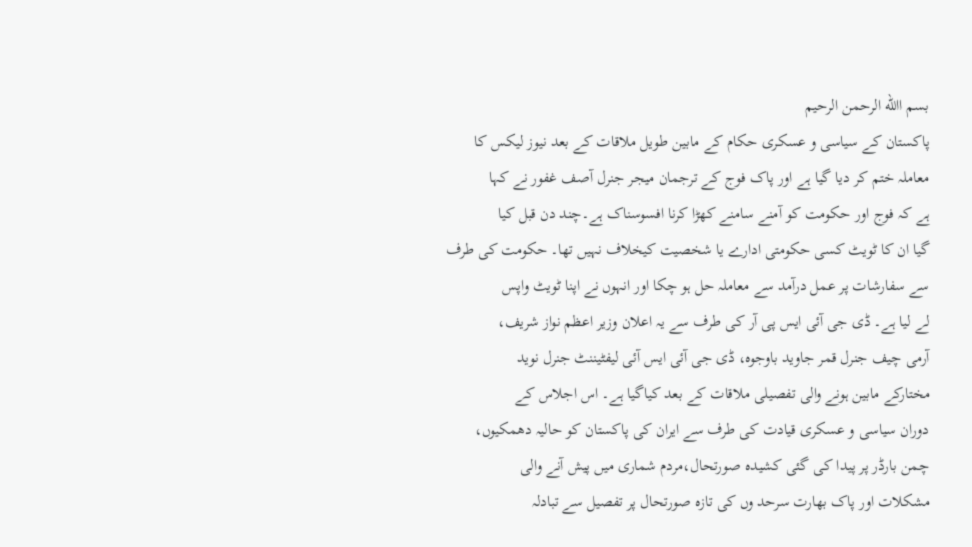بسم االله الرحمن الرحیم
پاکستان کے سیاسی و عسکری حکام کے مابین طویل ملاقات کے بعد نیوز لیکس کا
معاملہ ختم کر دیا گیا ہے اور پاک فوج کے ترجمان میجر جنرل آصف غفور نے کہا
ہے کہ فوج اور حکومت کو آمنے سامنے کھڑا کرنا افسوسناک ہے۔چند دن قبل کیا
گیا ان کا ٹویٹ کسی حکومتی ادارے یا شخصیت کیخلاف نہیں تھا۔ حکومت کی طرف
سے سفارشات پر عمل درآمد سے معاملہ حل ہو چکا اور انہوں نے اپنا ٹویٹ واپس
لے لیا ہے۔ ڈی جی آئی ایس پی آر کی طرف سے یہ اعلان وزیر اعظم نواز شریف،
آرمی چیف جنرل قمر جاوید باوجوہ، ڈی جی آئی ایس آئی لیفٹیننٹ جنرل نوید
مختارکے مابین ہونے والی تفصیلی ملاقات کے بعد کیاگیا ہے۔ اس اجلاس کے
دوران سیاسی و عسکری قیادت کی طرف سے ایران کی پاکستان کو حالیہ دھمکیوں،
چمن بارڈر پر پیدا کی گئی کشیدہ صورتحال،مردم شماری میں پیش آنے والی
مشکلات اور پاک بھارت سرحد وں کی تازہ صورتحال پر تفصیل سے تبادلہ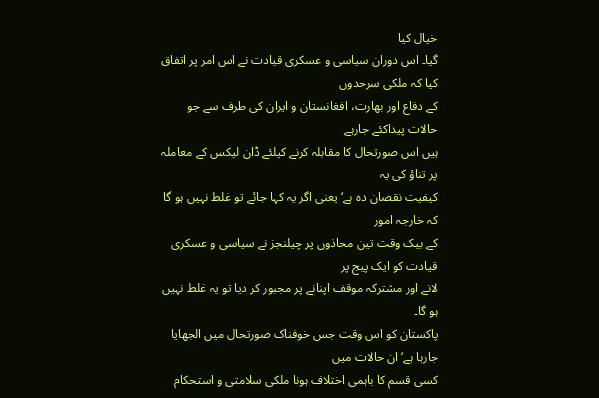خیال کیا
گیا۔ اس دوران سیاسی و عسکری قیادت نے اس امر پر اتفاق کیا کہ ملکی سرحدوں
کے دفاع اور بھارت، افغانستان و ایران کی طرف سے جو حالات پیداکئے جارہے
ہیں اس صورتحال کا مقابلہ کرنے کیلئے ڈان لیکس کے معاملہ پر تناؤ کی یہ
کیفیت نقصان دہ ہے‘ یعنی اگر یہ کہا جائے تو غلط نہیں ہو گا کہ خارجہ امور
کے بیک وقت تین محاذوں پر چیلنجز نے سیاسی و عسکری قیادت کو ایک پیج پر
لانے اور مشترکہ موقف اپنانے پر مجبور کر دیا تو یہ غلط نہیں ہو گا۔
پاکستان کو اس وقت جس خوفناک صورتحال میں الجھایا جارہا ہے‘ ان حالات میں
کسی قسم کا باہمی اختلاف ہونا ملکی سلامتی و استحکام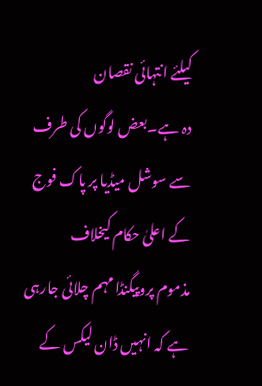کیلئے انتہائی نقصان
دہ ہے۔بعض لوگوں کی طرف سے سوشل میڈیا پر پاک فوج کے اعلیٰ حکام کیخلاف
مذموم پروپیگنڈا مہم چلائی جارہی ہے کہ انہیں ڈان لیکس کے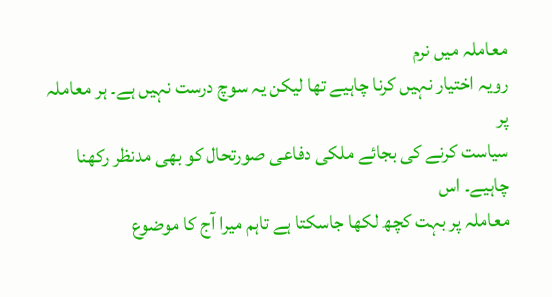معاملہ میں نرم
رویہ اختیار نہیں کرنا چاہیے تھا لیکن یہ سوچ درست نہیں ہے۔ ہر معاملہ پر
سیاست کرنے کی بجائے ملکی دفاعی صورتحال کو بھی مدنظر رکھنا چاہیے۔ اس
معاملہ پر بہت کچھ لکھا جاسکتا ہے تاہم میرا آج کا موضوع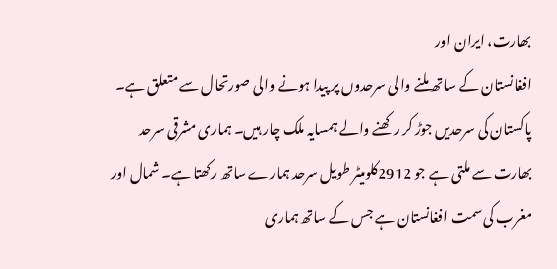بھارت، ایران اور
افغانستان کے ساتھ ملنے والی سرحدوں پر پیدا ہونے والی صورتحال سے متعلق ہے۔
پاکستان کی سرحدیں جوڑ کر رکھنے والے ہمسایہ ملک چار ہیں۔ ہماری مشرقی سرحد
بھارت سے ملتی ہے جو 2912کلومیٹر طویل سرحد ہمارے ساتھ رکھتا ہے۔ شمال اور
مغرب کی سمت افغانستان ہے جس کے ساتھ ہماری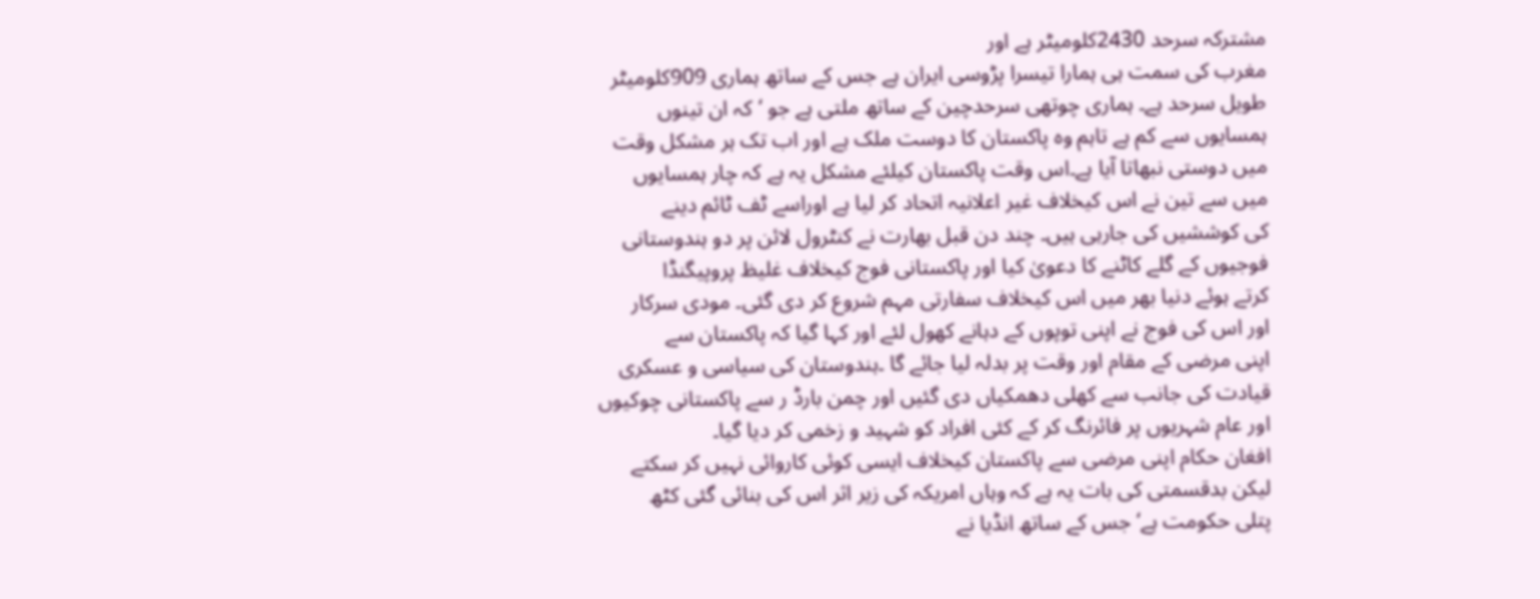مشترکہ سرحد 2430کلومیٹر ہے اور
مغرب کی سمت ہی ہمارا تیسرا پڑوسی ایران ہے جس کے ساتھ ہماری 909کلومیٹر
طویل سرحد ہے۔ ہماری چوتھی سرحدچین کے ساتھ ملتی ہے جو ‘کہ ان تینوں
ہمسایوں سے کم ہے تاہم وہ پاکستان کا دوست ملک ہے اور اب تک ہر مشکل وقت
میں دوستی نبھاتا آیا ہے۔اس وقت پاکستان کیلئے مشکل یہ ہے کہ چار ہمسایوں
میں سے تین نے اس کیخلاف غیر اعلانیہ اتحاد کر لیا ہے اوراسے ٹف ٹائم دینے
کی کوششیں کی جارہی ہیں۔ چند دن قبل بھارت نے کنٹرول لائن پر دو ہندوستانی
فوجیوں کے گلے کاٹنے کا دعویٰ کیا اور پاکستانی فوج کیخلاف غلیظ پروپیگنڈا
کرتے ہوئے دنیا بھر میں اس کیخلاف سفارتی مہم شروع کر دی گئی۔ مودی سرکار
اور اس کی فوج نے اپنی توپوں کے دہانے کھول لئے اور کہا گیا کہ پاکستان سے
اپنی مرضی کے مقام اور وقت پر بدلہ لیا جائے گا ۔ہندوستان کی سیاسی و عسکری
قیادت کی جانب سے کھلی دھمکیاں دی گئیں اور چمن بارڈ ر سے پاکستانی چوکیوں
اور عام شہریوں پر فائرنگ کر کے کئی افراد کو شہید و زخمی کر دیا گیا۔
افغان حکام اپنی مرضی سے پاکستان کیخلاف ایسی کوئی کاروائی نہیں کر سکتے
لیکن بدقسمتی کی بات یہ ہے کہ وہاں امریکہ کی زیر اثر اس کی بنائی گئی کٹھ
پتلی حکومت ہے‘ جس کے ساتھ انڈیا نے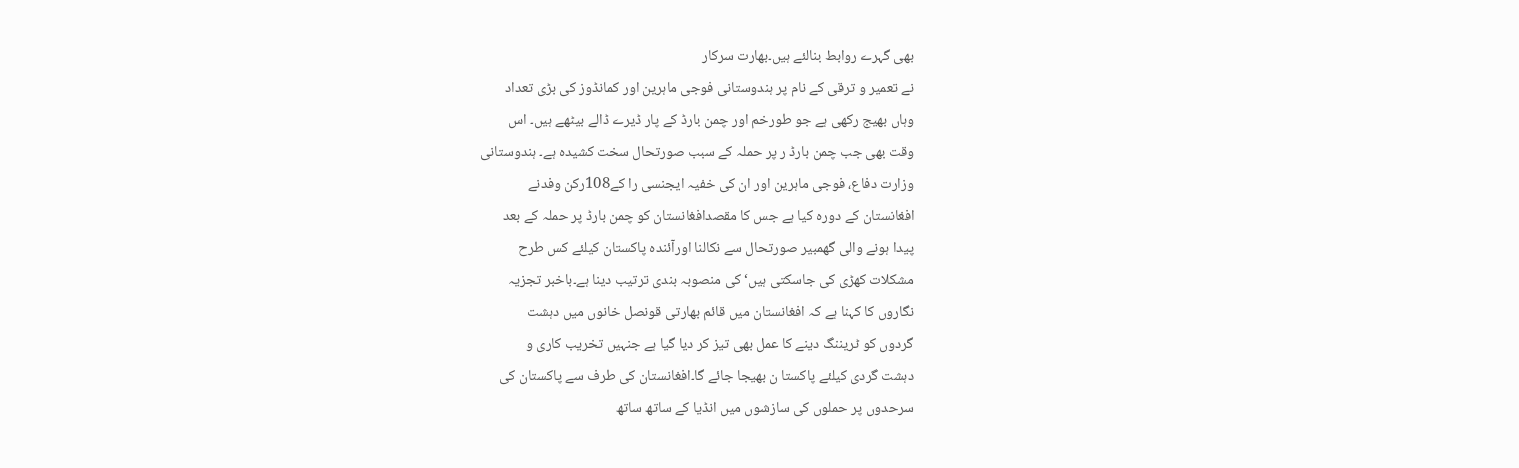بھی گہرے روابط بنالئے ہیں۔بھارت سرکار
نے تعمیر و ترقی کے نام پر ہندوستانی فوجی ماہرین اور کمانڈوز کی بڑی تعداد
وہاں بھیج رکھی ہے جو طورخم اور چمن بارڈ کے پار ڈیرے ڈالے بیٹھے ہیں۔ اس
وقت بھی جب چمن بارڈ ر پر حملہ کے سبب صورتحال سخت کشیدہ ہے۔ ہندوستانی
وزارت دفاع، فوجی ماہرین اور ان کی خفیہ ایجنسی را کے108رکن وفدنے
افغانستان کے دورہ کیا ہے جس کا مقصدافغانستان کو چمن بارڈ پر حملہ کے بعد
پیدا ہونے والی گھمبیر صورتحال سے نکالنا اورآئندہ پاکستان کیلئے کس طرح
مشکلات کھڑی کی جاسکتی ہیں‘کی منصوبہ بندی ترتیب دینا ہے۔باخبر تجزیہ
نگاروں کا کہنا ہے کہ افغانستان میں قائم بھارتی قونصل خانوں میں دہشت
گردوں کو ٹریننگ دینے کا عمل بھی تیز کر دیا گیا ہے جنہیں تخریب کاری و
دہشت گردی کیلئے پاکستا ن بھیجا جائے گا۔افغانستان کی طرف سے پاکستان کی
سرحدوں پر حملوں کی سازشوں میں انڈیا کے ساتھ ساتھ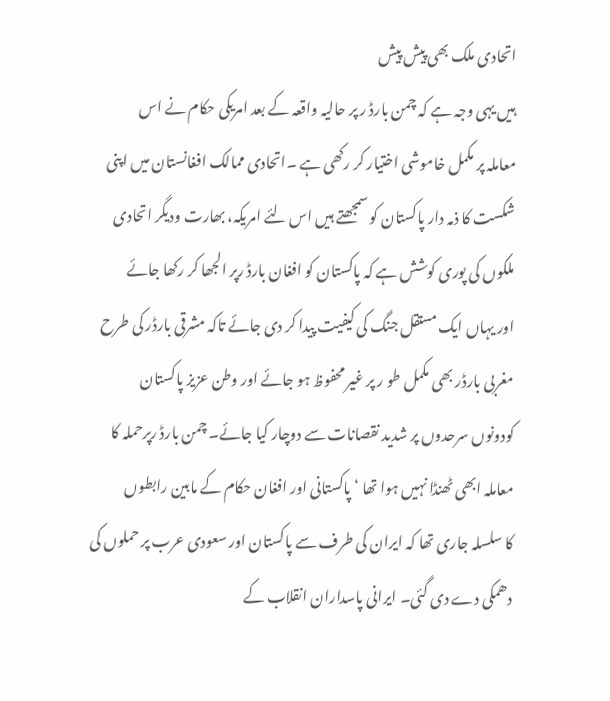اتحادی ملک بھی پیش پیش
ہیں یہی وجہ ہے کہ چمن بارڈ ر پر حالیہ واقعہ کے بعد امریکی حکام نے اس
معاملہ پر مکمل خاموشی اختیار کر رکھی ہے ۔اتحادی ممالک افغانستان میں اپنی
شکست کا ذمہ دار پاکستان کو سمجھتے ہیں اس لئے امریکہ، بھارت ودیگر اتحادی
ملکوں کی پوری کوشش ہے کہ پاکستان کو افغان بارڈ رپر الجھا کر رکھا جائے
اور یہاں ایک مستقل جنگ کی کیفیت پیدا کر دی جائے تاکہ مشرقی بارڈر کی طرح
مغربی بارڈر بھی مکمل طو ر پر غیر محفوظ ہو جائے اور وطن عزیز پاکستان
کودونوں سرحدوں پر شدید نقصانات سے دوچار کیا جائے۔ چمن بارڈ رپرحملہ کا
معاملہ ابھی ٹھنڈا نہیں ہوا تھا ‘ پاکستانی اور افغان حکام کے مابین رابطوں
کا سلسلہ جاری تھا کہ ایران کی طرف سے پاکستان اور سعودی عرب پر حملوں کی
دھمکی دے دی گئی۔ ایرانی پاسداران انقلاب کے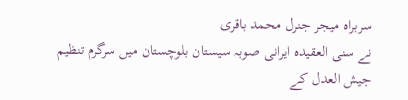سربراہ میجر جنرل محمد باقری
نے سنی العقیدہ ایرانی صوبہ سیستان بلوچستان میں سرگرم تنظیم جیش العدل کے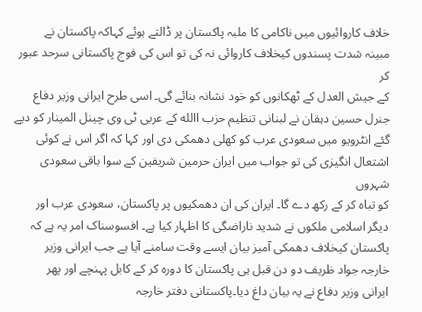خلاف کاروائیوں میں ناکامی کا ملبہ پاکستان پر ڈالتے ہوئے کہاکہ پاکستان نے
مبینہ شدت پسندوں کیخلاف کاروائی نہ کی تو اس کی فوج پاکستانی سرحد عبور کر
کے جیش العدل کے ٹھکانوں کو خود نشانہ بنائے گی۔ اسی طرح ایرانی وزیر دفاع
جنرل حسین دہقان نے لبنانی تنظیم حزب االله کے عربی ٹی وی چینل المینار کو دیے
گئے انٹرویو میں سعودی عرب کو کھلی دھمکی دی اور کہا کہ اگر اس نے کوئی
اشتعال انگیزی کی تو جواب میں ایران حرمین شریفین کے سوا باقی سعودی شہروں
کو تباہ کر کے رکھ دے گا۔ ایران کی ان دھمکیوں پر پاکستان، سعودی عرب اور
دیگر اسلامی ملکوں نے شدید ناراضگی کا اظہار کیا ہے۔ افسوسناک امر یہ ہے کہ
پاکستان کیخلاف دھمکی آمیز بیان ایسے وقت سامنے آیا ہے جب ایرانی وزیر
خارجہ جواد ظریف دو دن قبل ہی پاکستان کا دورہ کر کے کابل پہنچے اور پھر
ایرانی وزیر دفاع نے یہ بیان داغ دیا۔پاکستانی دفتر خارجہ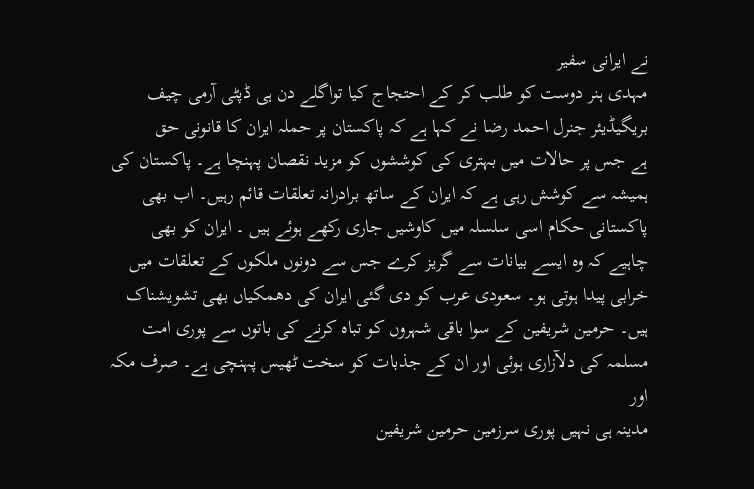نے ایرانی سفیر
مہدی ہنر دوست کو طلب کر کے احتجاج کیا تواگلے دن ہی ڈپٹی آرمی چیف
بریگیڈیئر جنرل احمد رضا نے کہا ہے کہ پاکستان پر حملہ ایران کا قانونی حق
ہے جس پر حالات میں بہتری کی کوششوں کو مزید نقصان پہنچا ہے۔ پاکستان کی
ہمیشہ سے کوشش رہی ہے کہ ایران کے ساتھ برادرانہ تعلقات قائم رہیں۔ اب بھی
پاکستانی حکام اسی سلسلہ میں کاوشیں جاری رکھے ہوئے ہیں ۔ ایران کو بھی
چاہیے کہ وہ ایسے بیانات سے گریز کرے جس سے دونوں ملکوں کے تعلقات میں
خرابی پیدا ہوتی ہو۔ سعودی عرب کو دی گئی ایران کی دھمکیاں بھی تشویشناک
ہیں۔ حرمین شریفین کے سوا باقی شہروں کو تباہ کرنے کی باتوں سے پوری امت
مسلمہ کی دلآزاری ہوئی اور ان کے جذبات کو سخت ٹھیس پہنچی ہے۔ صرف مکہ اور
مدینہ ہی نہیں پوری سرزمین حرمین شریفین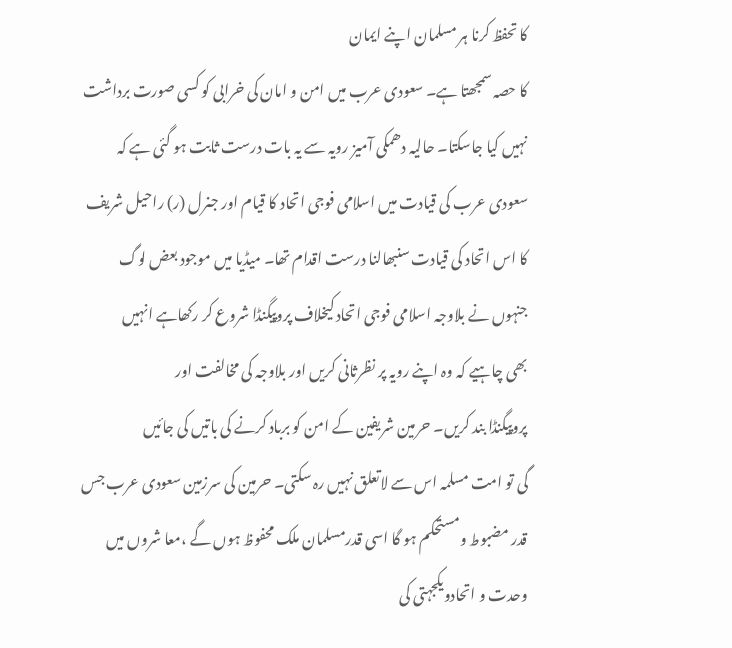کا تحفظ کرنا ہر مسلمان اپنے ایمان
کا حصہ سمجھتا ہے۔ سعودی عرب میں امن و امان کی خرابی کو کسی صورت برداشت
نہیں کیا جاسکتا۔ حالیہ دھمکی آمیز رویہ سے یہ بات درست ثابت ہو گئی ہے کہ
سعودی عرب کی قیادت میں اسلامی فوجی اتحاد کا قیام اور جنرل (ر) راحیل شریف
کا اس اتحاد کی قیادت سنبھالنا درست اقدام تھا۔ میڈیا میں موجود بعض لوگ
جنہوں نے بلاوجہ اسلامی فوجی اتحاد کیخلاف پروپیگنڈا شروع کر رکھاہے انہیں
بھی چاہیے کہ وہ اپنے رویہ پر نظرثانی کریں اور بلاوجہ کی مخالفت اور
پروپیگنڈا بند کریں۔ حرمین شریفین کے امن کو برباد کرنے کی باتیں کی جائیں
گی تو امت مسلمہ اس سے لاتعلق نہیں رہ سکتی۔ حرمین کی سرزمین سعودی عرب جس
قدر مضبوط ومستحکم ہو گا اسی قدرمسلمان ملک محفوظ ہوں گے ،معا شروں میں
وحدت و اتحادویکجہتی کی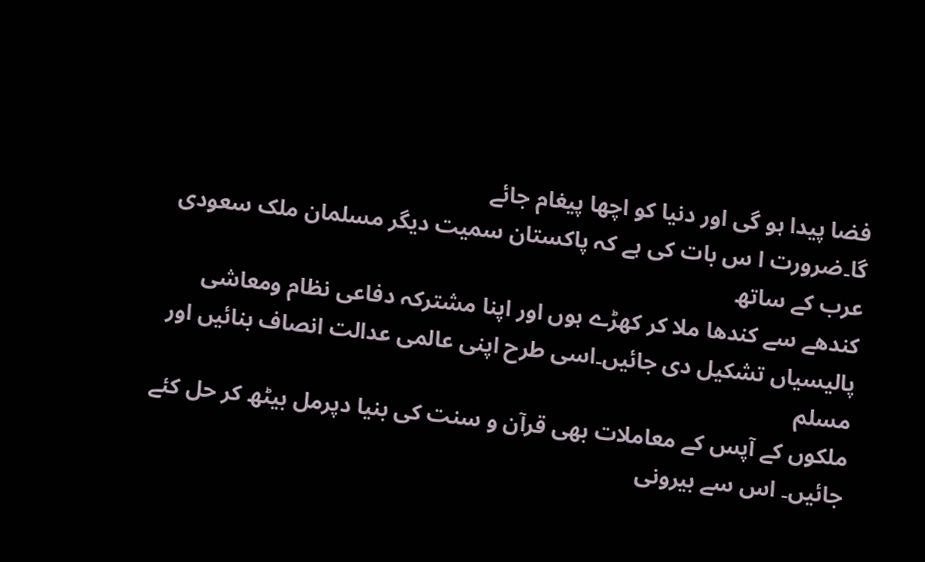فضا پیدا ہو گی اور دنیا کو اچھا پیغام جائے
گا۔ضرورت ا س بات کی ہے کہ پاکستان سمیت دیگر مسلمان ملک سعودی عرب کے ساتھ
کندھے سے کندھا ملا کر کھڑے ہوں اور اپنا مشترکہ دفاعی نظام ومعاشی
پالیسیاں تشکیل دی جائیں۔اسی طرح اپنی عالمی عدالت انصاف بنائیں اور مسلم
ملکوں کے آپس کے معاملات بھی قرآن و سنت کی بنیا دپرمل بیٹھ کر حل کئے
جائیں۔ اس سے بیرونی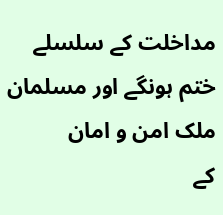مداخلت کے سلسلے ختم ہونگے اور مسلمان ملک امن و امان
کے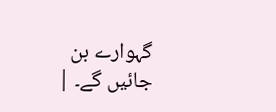گہوارے بن جائیں گے۔ |